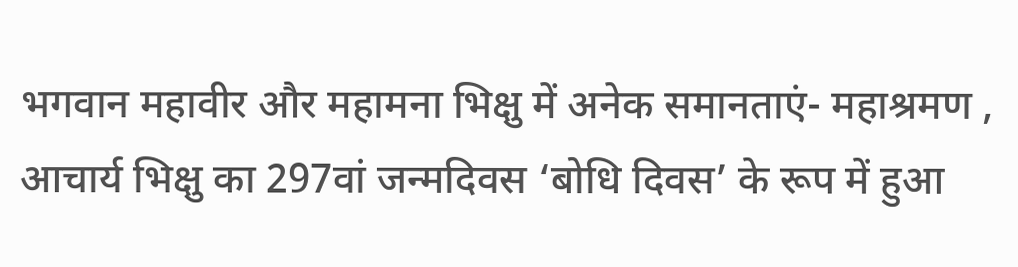भगवान महावीर और महामना भिक्षु में अनेक समानताएं- महाश्रमण , आचार्य भिक्षु का 297वां जन्मदिवस ‘बोधि दिवस’ के रूप में हुआ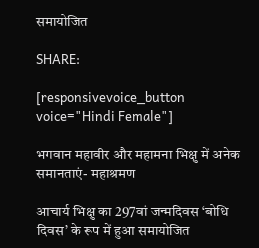समायोजित

SHARE:

[responsivevoice_button voice="Hindi Female"]

भगवान महावीर और महामना भिक्षु में अनेक समानताएं- महाश्रमण

आचार्य भिक्षु का 297वां जन्मदिवस ‘बोधि दिवस’ के रूप में हुआ समायोजित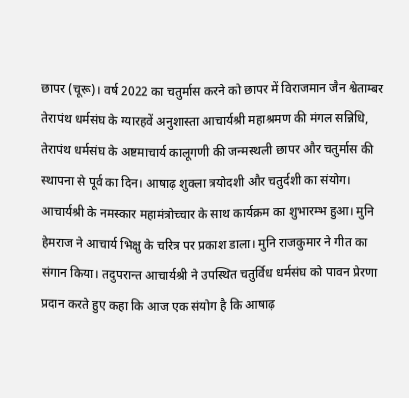छापर (चूरू)। वर्ष 2022 का चतुर्मास करने को छापर में विराजमान जैन श्वेताम्बर तेरापंथ धर्मसंघ के ग्यारहवें अनुशास्ता आचार्यश्री महाश्रमण की मंगल सन्निधि, तेरापंथ धर्मसंघ के अष्टमाचार्य कालूगणी की जन्मस्थली छापर और चतुर्मास की स्थापना से पूर्व का दिन। आषाढ़ शुक्ला त्रयोदशी और चतुर्दशी का संयोग। आचार्यश्री के नमस्कार महामंत्रोच्चार के साथ कार्यक्रम का शुभारम्भ हुआ। मुनि हेमराज ने आचार्य भिक्षु के चरित्र पर प्रकाश डाला। मुनि राजकुमार ने गीत का संगान किया। तदुपरान्त आचार्यश्री ने उपस्थित चतुर्विध धर्मसंघ को पावन प्रेरणा प्रदान करते हुए कहा कि आज एक संयोग है कि आषाढ़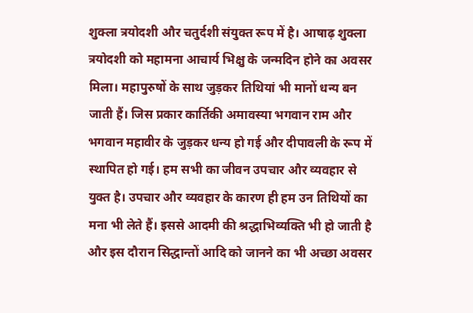शुक्ला त्रयोदशी और चतुर्दशी संयुक्त रूप में है। आषाढ़ शुक्ला त्रयोदशी को महामना आचार्य भिक्षु के जन्मदिन होने का अवसर मिला। महापुरुषों के साथ जुड़कर तिथियां भी मानों धन्य बन जाती हैं। जिस प्रकार कार्तिकी अमावस्या भगवान राम और भगवान महावीर के जुड़कर धन्य हो गई और दीपावली के रूप में स्थापित हो गई। हम सभी का जीवन उपचार और व्यवहार से युक्त है। उपचार और व्यवहार के कारण ही हम उन तिथियों का मना भी लेते हैं। इससे आदमी की श्रद्धाभिव्यक्ति भी हो जाती है और इस दौरान सिद्धान्तों आदि को जानने का भी अच्छा अवसर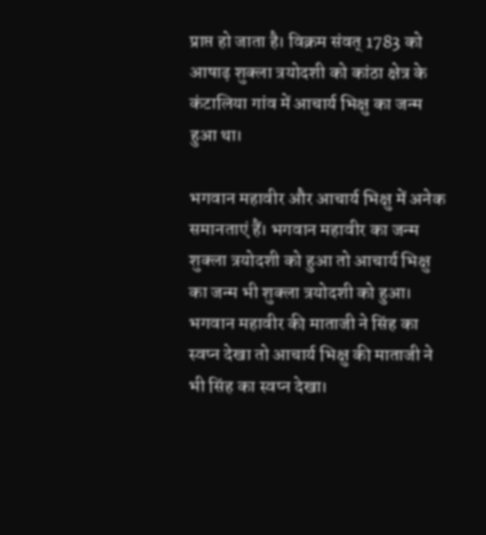प्राप्त हो जाता है। विक्रम संवत् 1783 को आषाढ़ शुक्ला त्रयोदशी को कांठा क्षेत्र के कंटालिया गांव में आचार्य भिक्षु का जन्म हुआ था।

भगवान महावीर और आचार्य भिक्षु में अनेक समानताएं हैं। भगवान महावीर का जन्म शुक्ला त्रयोदशी को हुआ तो आचार्य भिक्षु का जन्म भी शुक्ला त्रयोदशी को हुआ। भगवान महावीर की माताजी ने सिंह का स्वप्न देखा तो आचार्य भिक्षु की माताजी ने भी सिंह का स्वप्न देखा।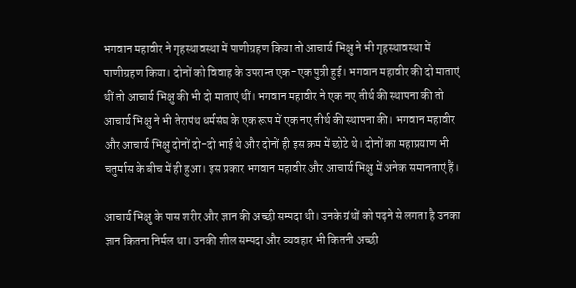भगवान महावीर ने गृहस्थावस्था में पाणीग्रहण किया तो आचार्य भिक्षु ने भी गृहस्थावस्था में पाणीग्रहण किया। दोनों को विवाह के उपरान्त एक-एक पुत्री हुई। भगवान महावीर की दो माताएं थीं तो आचार्य भिक्षु की भी दो माताएं थीं। भगवान महावीर ने एक नए तीर्थ की स्थापना की तो आचार्य भिक्षु ने भी तेरापंथ धर्मसंघ के एक रूप में एक नए तीर्थ की स्थापना की। भगवान महावीर और आचार्य भिक्षु दोनों दो-दो भाई थे और दोनों ही इस क्रम में छोटे थे। दोनों का महाप्रयाण भी चतुर्मास के बीच में ही हुआ। इस प्रकार भगवान महावीर और आचार्य भिक्षु में अनेक समानताएं हैं।

आचार्य भिक्षु के पास शरीर और ज्ञान की अच्छी सम्पदा थी। उनके ग्रंथों को पढ़ने से लगता है उनका ज्ञान कितना निर्मल था। उनकी शील सम्पदा और व्यवहार भी कितनी अच्छी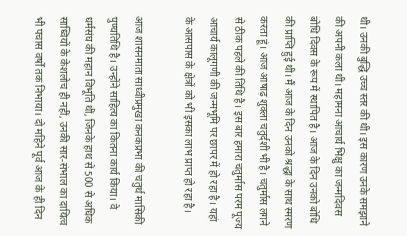थी। उनकी बुद्धि उच्च स्तर की थी। इस कारण उनके समझाने की अपनी कला थी। महामना आचार्य भिक्षु का जन्मदिवस बोधि दिवस के रूप में स्थापित है। आज के दिन उनको बोधि की प्राप्ति हुई थी। मैं आज के दिन उनको श्रद्धा के साथ स्मरण करता हूं। आज आषाढ़ शुक्ला चतुर्दशी भी है। चतुर्मास लगने से ठीक पहले की तिथि है। इस बार हमारा चतुर्मास परम पूज्य आचार्य कालूगणी की जन्मभूमि पर छापर में हो रहा है। यहां के आसपास के क्षेत्रों को भी इसका लाभ प्राप्त हो रहा है।

आज शासनमाता साध्वीप्रमुखा कनकप्रभा की चतुर्थ मासिकी पुण्यतिथि है। उन्होंने साहित्य का कितना कार्य किया। वे धर्मसंघ की महान विभूति थीं, जिनके हाथ से 500 से अधिक साध्वियों के केशलोच ही नहीं, उनकी सार-संभाल का दायित्व भी पचास वर्षों तक निभाया। दो महिने पूर्व आज के ही दिन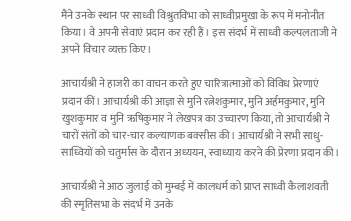मैंने उनके स्थान पर साध्वी विश्रुतविभा को साध्वीप्रमुखा के रूप में मनोनीत किया। वे अपनी सेवाएं प्रदान कर रही हैं। इस संदर्भ में साध्वी कल्पलताजी ने अपने विचार व्यक्त किए।

आचार्यश्री ने हाजरी का वाचन करते हुए चारित्रात्माओं को विविध प्रेरणाएं प्रदान कीं। आचार्यश्री की आज्ञा से मुनि रत्नेशकुमार, मुनि अर्हमकुमार, मुनि खुशकुमार व मुनि ऋषिकुमार ने लेखपत्र का उच्चारण किया, तो आचार्यश्री ने चारों संतों को चार-चार कल्याणक बक्सीस की। आचार्यश्री ने सभी साधु-साध्वियों को चतुर्मास के दौरान अध्ययन, स्वाध्याय करने की प्रेरणा प्रदान की।

आचार्यश्री ने आठ जुलाई को मुम्बई में कालधर्म को प्राप्त साध्वी कैलाशवती की स्मृतिसभा के संदर्भ में उनके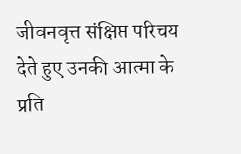जीवनवृत्त संक्षिप्त परिचय देते हुए उनकी आत्मा के प्रति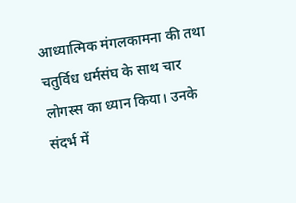आध्यात्मिक मंगलकामना की तथा चतुर्विध धर्मसंघ के साथ चार लोगस्स का ध्यान किया। उनके संदर्भ में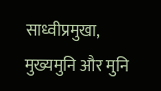साध्वीप्रमुखा, मुख्यमुनि और मुनि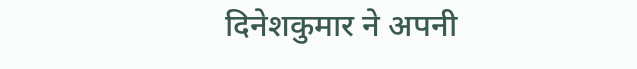दिनेशकुमार ने अपनी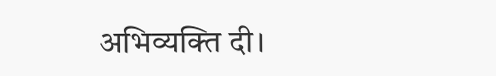अभिव्यक्ति दी।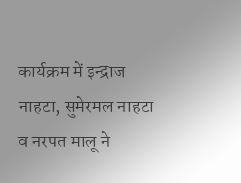कार्यक्रम में इन्द्राज नाहटा, सुमेरमल नाहटा व नरपत मालू ने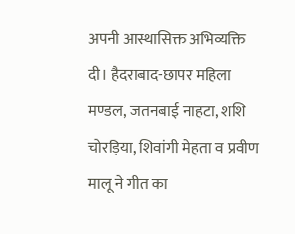अपनी आस्थासिक्त अभिव्यक्ति दी। हैदराबाद-छापर महिला मण्डल, जतनबाई नाहटा, शशि चोरड़िया, शिवांगी मेहता व प्रवीण मालू ने गीत का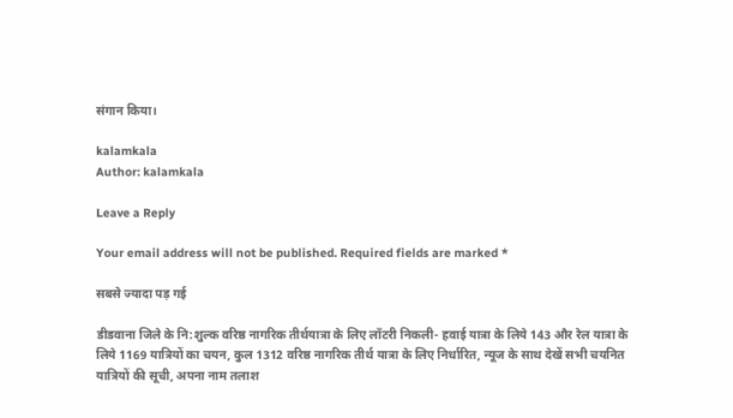संगान किया।

kalamkala
Author: kalamkala

Leave a Reply

Your email address will not be published. Required fields are marked *

सबसे ज्यादा पड़ गई

डीडवाना जिले के नि:शुल्क वरिष्ठ नागरिक तीर्थयात्रा के लिए लॉटरी निकली- हवाई यात्रा के लिये 143 और रेल यात्रा के लिये 1169 यात्रियों का चयन, कुल 1312 वरिष्ठ नागरिक तीर्थ यात्रा के लिए निर्धारित, न्यूज के साथ देखें सभी चयनित यात्रियों की सूची, अपना नाम तलाश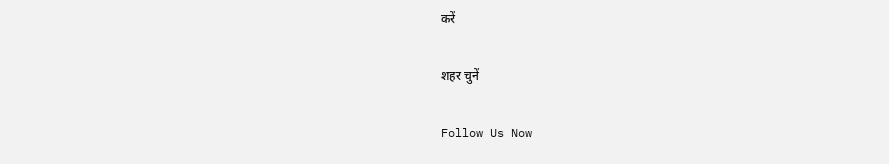करें

शहर चुनें

Follow Us Now